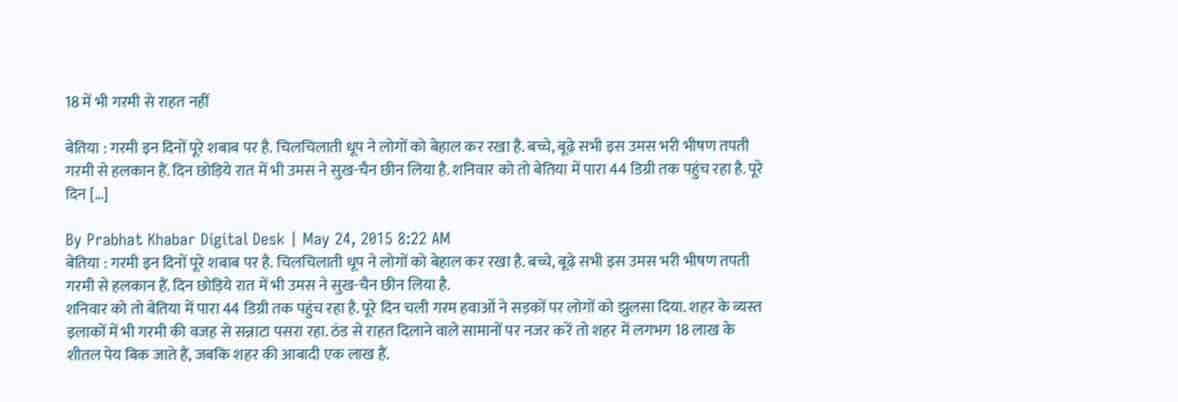18 में भी गरमी से राहत नहीं

बेतिया : गरमी इन दिनों पूरे शबाब पर है. चिलचिलाती धूप ने लोगों को बेहाल कर रखा है. बच्चे, बूढ़े सभी इस उमस भरी भीषण तपती गरमी से हलकान हैं. दिन छोड़िये रात में भी उमस ने सुख-चैन छीन लिया है. शनिवार को तो बेतिया में पारा 44 डिग्री तक पहुंच रहा है. पूरे दिन […]

By Prabhat Khabar Digital Desk | May 24, 2015 8:22 AM
बेतिया : गरमी इन दिनों पूरे शबाब पर है. चिलचिलाती धूप ने लोगों को बेहाल कर रखा है. बच्चे, बूढ़े सभी इस उमस भरी भीषण तपती गरमी से हलकान हैं. दिन छोड़िये रात में भी उमस ने सुख-चैन छीन लिया है.
शनिवार को तो बेतिया में पारा 44 डिग्री तक पहुंच रहा है. पूरे दिन चली गरम हवाओं ने सड़कों पर लोगों को झुलसा दिया. शहर के व्यस्त इलाकों में भी गरमी की वजह से सन्नाटा पसरा रहा. ठंड से राहत दिलाने वाले सामानों पर नजर करें तो शहर में लगभग 18 लाख के शीतल पेय बिक जाते हैं, जबकि शहर की आबादी एक लाख हैं.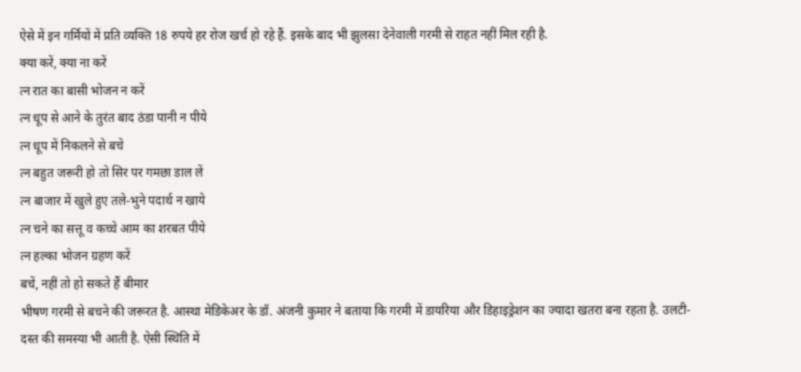ऐसे में इन गर्मियों में प्रति व्यक्ति 18 रुपये हर रोज खर्च हो रहे हैं. इसके बाद भी झुलसा देनेवाली गरमी से राहत नहीं मिल रही है.
क्या करें, क्या ना करें
त्न रात का बासी भोजन न करें
त्न धूप से आने के तुरंत बाद ठंडा पानी न पीये
त्न धूप में निकलने से बचे
त्न बहुत जरूरी हो तो सिर पर गमछा डाल लें
त्न बाजार में खुले हुए तले-भुने पदार्थ न खाये
त्न चने का सत्तू व कच्चे आम का शरबत पीये
त्न हल्का भोजन ग्रहण करें
बचें, नहीं तो हो सकते हैं बीमार
भीषण गरमी से बचने की जरूरत है. आस्था मेडिकेअर के डॉ. अंजनी कुमार ने बताया कि गरमी में डायरिया और डिहाइड्रेशन का ज्यादा खतरा बना रहता है. उलटी-दस्त की समस्या भी आती है. ऐसी स्थिति में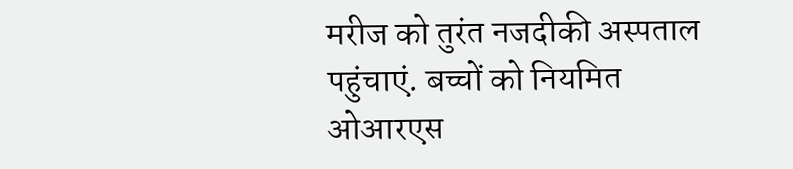मरीज को तुरंत नजदीकी अस्पताल पहुंचाएं. बच्चों को नियमित ओआरएस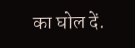का घोल दें.